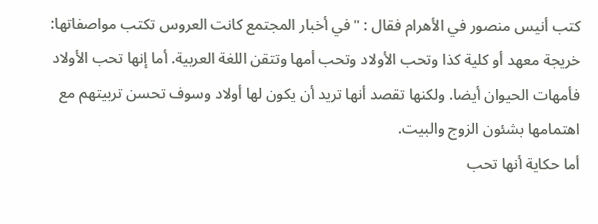كتب أنيس منصور في الأهرام فقال : " في أخبار المجتمع كانت العروس تكتب مواصفاتها: خريجة معهد أو كلية كذا وتحب الأولاد وتحب أمها وتتقن اللغة العربية. أما إنها تحب الأولاد فأمهات الحيوان أيضا. ولكنها تقصد أنها تريد أن يكون لها أولاد وسوف تحسن تربيتهم مع اهتمامها بشئون الزوج والبيت.
أما حكاية أنها تحب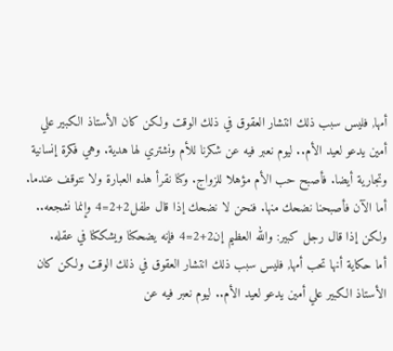أمها, فليس سبب ذلك انتشار العقوق في ذلك الوقت ولكن كان الأستاذ الكبير علي أمين يدعو لعيد الأم.. ليوم نعبر فيه عن شكرنا للأم ونشتري لها هدية. وهي فكرة إنسانية وتجارية أيضا. فأصبح حب الأم مؤهلا للزواج. وكنا نقرأ هذه العبارة ولا نتوقف عندما. أما الآن فأصبحنا نضحك منها. فنحن لا نضحك إذا قال طفل2+2=4 وإنما نشجعه.. ولكن إذا قال رجل كبير: والله العظيم إن2+2=4 فإنه يضحكنا ويشككنا في عقله.
أما حكاية أنها تحب أمها, فليس سبب ذلك انتشار العقوق في ذلك الوقت ولكن كان الأستاذ الكبير علي أمين يدعو لعيد الأم.. ليوم نعبر فيه عن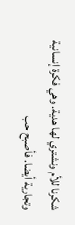شكرنا للأم ونشتري لها هدية. وهي فكرة إنسانية وتجارية أيضا. فأصبح حب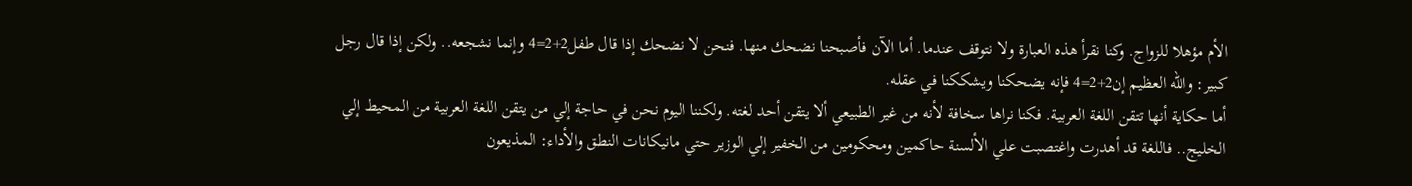الأم مؤهلا للزواج. وكنا نقرأ هذه العبارة ولا نتوقف عندما. أما الآن فأصبحنا نضحك منها. فنحن لا نضحك إذا قال طفل2+2=4 وإنما نشجعه.. ولكن إذا قال رجل كبير: والله العظيم إن2+2=4 فإنه يضحكنا ويشككنا في عقله.
أما حكاية أنها تتقن اللغة العربية. فكنا نراها سخافة لأنه من غير الطبيعي ألا يتقن أحد لغته. ولكننا اليوم نحن في حاجة إلي من يتقن اللغة العربية من المحيط إلي الخليج.. فاللغة قد أهدرت واغتصبت علي الألسنة حاكمين ومحكومين من الخفير إلي الوزير حتي مانيكانات النطق والأداء: المذيعون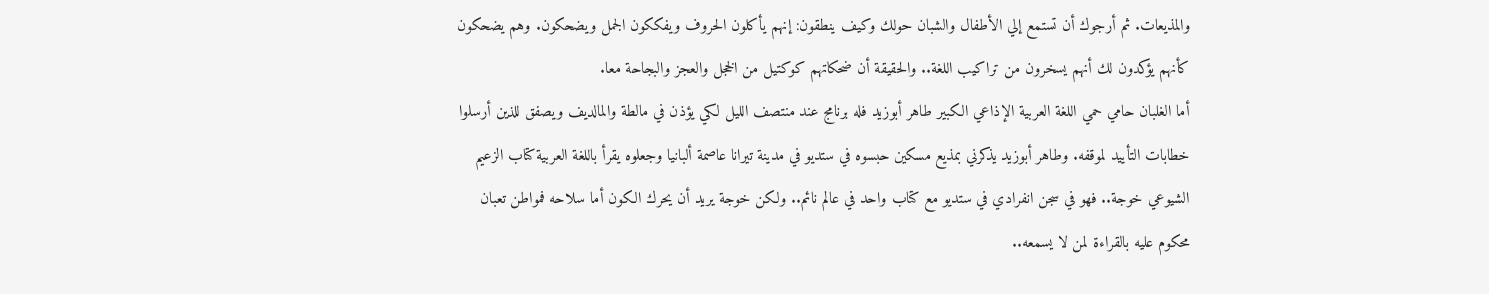والمذيعات. ثم أرجوك أن تستمع إلي الأطفال والشبان حولك وكيف ينطقون: إنهم يأكلون الحروف ويفككون الجمل ويضحكون. وهم يضحكون كأنهم يؤكدون لك أنهم يسخرون من تراكيب اللغة.. والحقيقة أن ضحكاتهم كوكتيل من الخجل والعجز والبجاحة معا.
أما الغلبان حامي حمي اللغة العربية الإذاعي الكبير طاهر أبوزيد فله برنامج عند منتصف الليل لكي يؤذن في مالطة والمالديف ويصفق للذين أرسلوا خطابات التأييد لموقفه. وطاهر أبوزيد يذكرني بمذيع مسكين حبسوه في ستديو في مدينة تيرانا عاصمة ألبانيا وجعلوه يقرأ باللغة العربية كتاب الزعيم الشيوعي خوجة.. فهو في سجن انفرادي في ستديو مع كتاب واحد في عالم نائم.. ولكن خوجة يريد أن يحرك الكون أما سلاحه فمواطن تعبان محكوم عليه بالقراءة لمن لا يسمعه..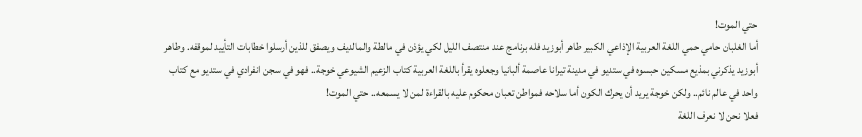حتي الموت!
أما الغلبان حامي حمي اللغة العربية الإذاعي الكبير طاهر أبوزيد فله برنامج عند منتصف الليل لكي يؤذن في مالطة والمالديف ويصفق للذين أرسلوا خطابات التأييد لموقفه. وطاهر أبوزيد يذكرني بمذيع مسكين حبسوه في ستديو في مدينة تيرانا عاصمة ألبانيا وجعلوه يقرأ باللغة العربية كتاب الزعيم الشيوعي خوجة.. فهو في سجن انفرادي في ستديو مع كتاب واحد في عالم نائم.. ولكن خوجة يريد أن يحرك الكون أما سلاحه فمواطن تعبان محكوم عليه بالقراءة لمن لا يسمعه.. حتي الموت!
فعلا نحن لا نعرف اللغة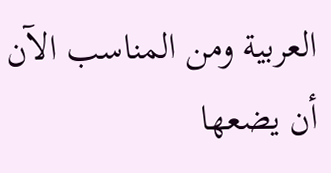العربية ومن المناسب الآن أن يضعها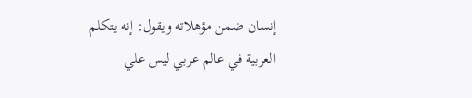إنسان ضمن مؤهلاته ويقول: إنه يتكلم العربية في عالم عربي ليس علي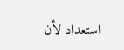استعداد لأن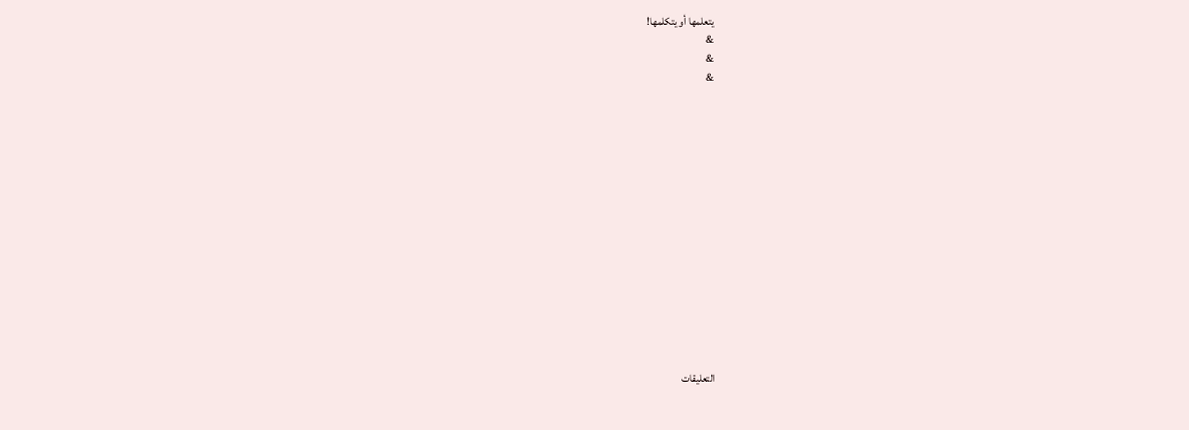يتعلمها أو يتكلمها!
&
&
&















التعليقات